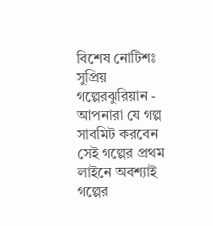বিশেষ নোটিশঃ সুপ্রিয় গল্পেরঝুরিয়ান - আপনারা যে গল্প সাবমিট করবেন সেই গল্পের প্রথম লাইনে অবশ্যাই গল্পের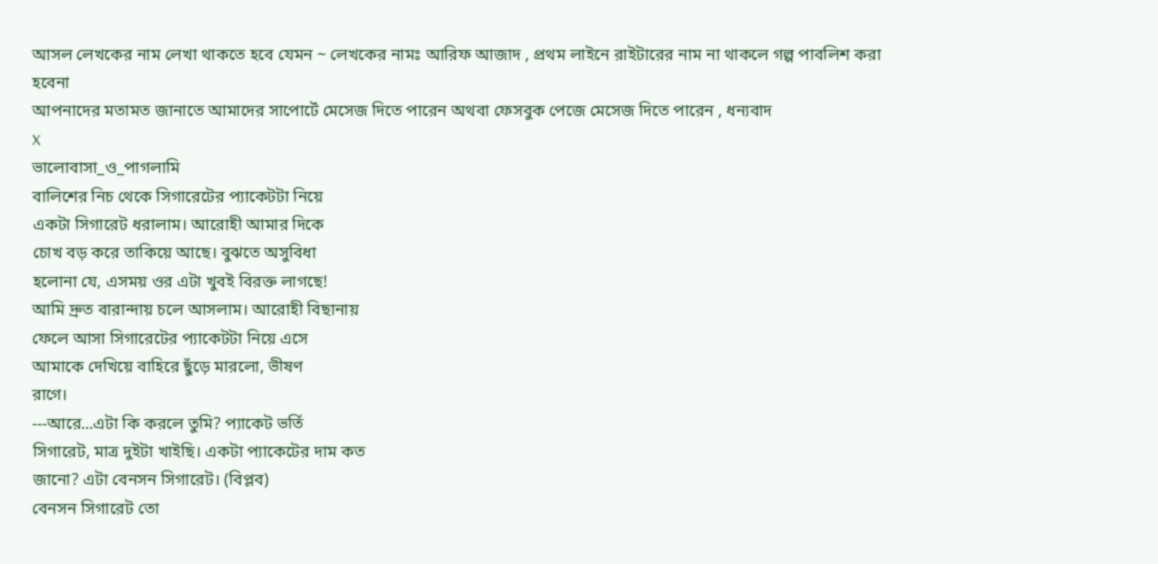আসল লেখকের নাম লেখা থাকতে হবে যেমন ~ লেখকের নামঃ আরিফ আজাদ , প্রথম লাইনে রাইটারের নাম না থাকলে গল্প পাবলিশ করা হবেনা
আপনাদের মতামত জানাতে আমাদের সাপোর্টে মেসেজ দিতে পারেন অথবা ফেসবুক পেজে মেসেজ দিতে পারেন , ধন্যবাদ
X
ভালোবাসা_ও_পাগলামি
বালিশের নিচ থেকে সিগারেটের প্যাকেটটা নিয়ে
একটা সিগারেট ধরালাম। আরোহী আমার দিকে
চোখ বড় করে তাকিয়ে আছে। বুঝতে অসুবিধা
হলোনা যে, এসময় ওর এটা খুবই বিরক্ত লাগছে!
আমি দ্রুত বারান্দায় চলে আসলাম। আরোহী বিছানায়
ফেলে আসা সিগারেটের প্যাকেটটা নিয়ে এসে
আমাকে দেখিয়ে বাহিরে ছুঁড়ে মারলো, ভীষণ
রাগে।
---আরে...এটা কি করলে তুমি? প্যাকেট ভর্তি
সিগারেট, মাত্র দুইটা খাইছি। একটা প্যাকেটের দাম কত
জানো? এটা বেনসন সিগারেট। (বিপ্লব)
বেনসন সিগারেট তো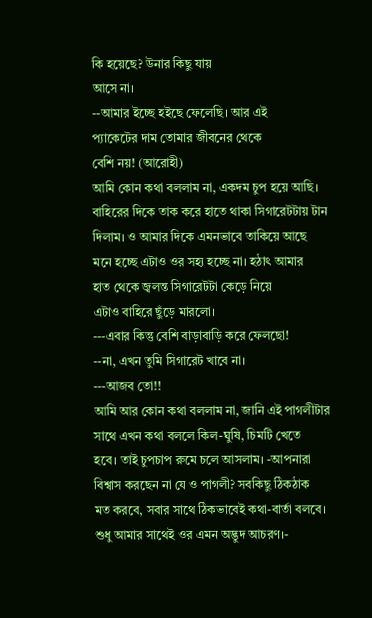কি হয়েছে? উনার কিছু যায়
আসে না।
--আমার ইচ্ছে হইছে ফেলেছি। আর এই
প্যাকেটের দাম তোমার জীবনের থেকে
বেশি নয়! (আরোহী)
আমি কোন কথা বললাম না, একদম চুপ হয়ে আছি।
বাহিরের দিকে তাক করে হাতে থাকা সিগারেটটায় টান
দিলাম। ও আমার দিকে এমনভাবে তাকিয়ে আছে
মনে হচ্ছে এটাও ওর সহ্য হচ্ছে না। হঠাৎ আমার
হাত থেকে জ্বলন্ত সিগারেটটা কেড়ে নিয়ে
এটাও বাহিরে ছুঁড়ে মারলো।
---এবার কিন্তু বেশি বাড়াবাড়ি করে ফেলছো!
--না, এখন তুমি সিগারেট খাবে না।
---আজব তো!!
আমি আর কোন কথা বললাম না, জানি এই পাগলীটার
সাথে এখন কথা বললে কিল-ঘুষি, চিমটি খেতে
হবে। তাই চুপচাপ রুমে চলে আসলাম। -আপনারা
বিশ্বাস করছেন না যে ও পাগলী? সবকিছু ঠিকঠাক
মত করবে, সবার সাথে ঠিকভাবেই কথা-বার্তা বলবে।
শুধু আমার সাথেই ওর এমন অদ্ভুদ আচরণ।-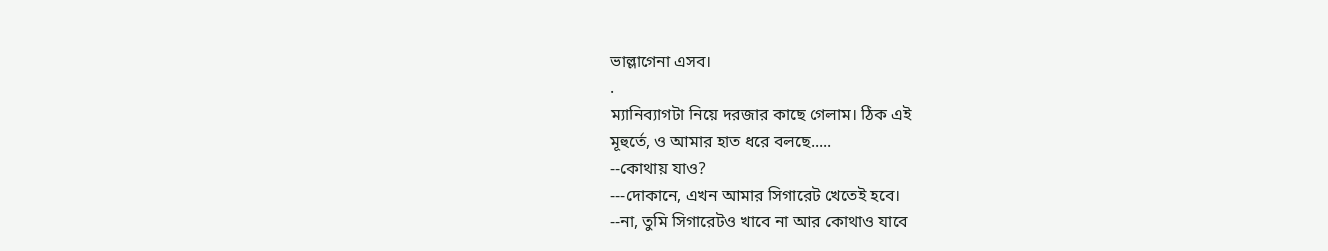ভাল্লাগেনা এসব।
.
ম্যানিব্যাগটা নিয়ে দরজার কাছে গেলাম। ঠিক এই
মূহুর্তে, ও আমার হাত ধরে বলছে.....
--কোথায় যাও?
---দোকানে, এখন আমার সিগারেট খেতেই হবে।
--না, তুমি সিগারেটও খাবে না আর কোথাও যাবে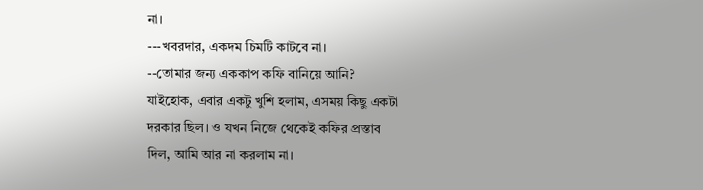না।
---খবরদার, একদম চিমটি কাটবে না।
--তোমার জন্য এককাপ কফি বানিয়ে আনি?
যাইহোক, এবার একটু খুশি হলাম, এসময় কিছু একটা
দরকার ছিল। ও যখন নিজে থেকেই কফির প্রস্তাব
দিল, আমি আর না করলাম না।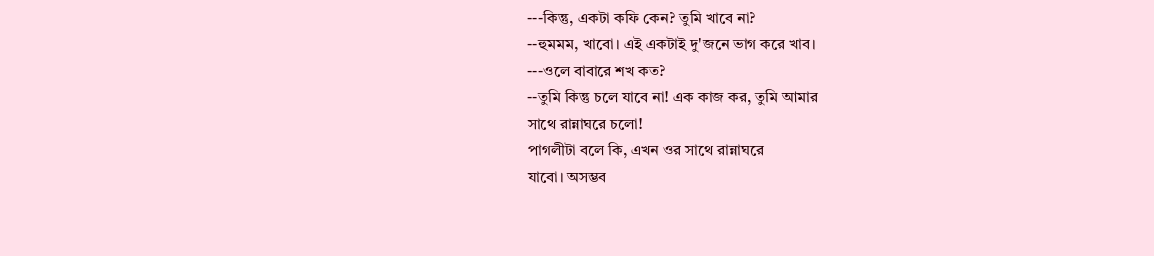---কিন্তু, একটা কফি কেন? তুমি খাবে না?
--হুমমম, খাবো। এই একটাই দু'জনে ভাগ করে খাব।
---ওলে বাবারে শখ কত?
--তুমি কিন্তু চলে যাবে না! এক কাজ কর, তুমি আমার
সাথে রান্নাঘরে চলো!
পাগলীটা বলে কি, এখন ওর সাথে রান্নাঘরে
যাবো। অসম্ভব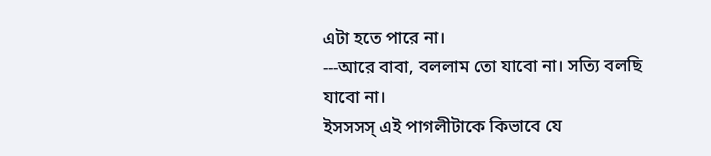এটা হতে পারে না।
---আরে বাবা, বললাম তো যাবো না। সত্যি বলছি
যাবো না।
ইসসসস্ এই পাগলীটাকে কিভাবে যে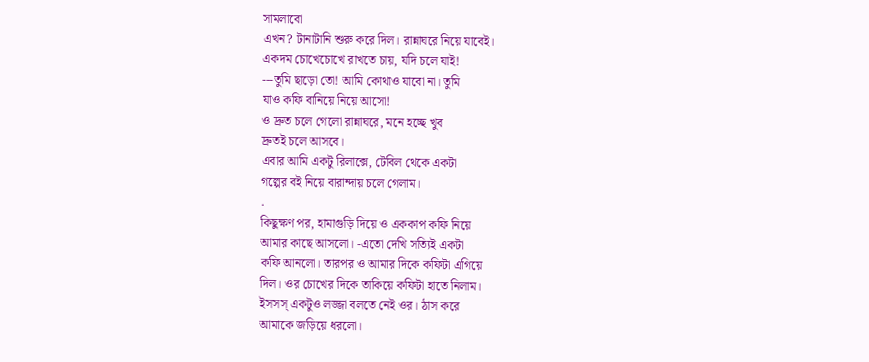সামলাবো
এখন? টানাটানি শুরু করে দিল। রান্নাঘরে নিয়ে যাবেই।
একদম চোখেচোখে রাখতে চায়, যদি চলে যাই!
---তুমি ছাড়ো তো! আমি কোথাও যাবো না। তুমি
যাও কফি বানিয়ে নিয়ে আসো!
ও দ্রুত চলে গেলো রান্নাঘরে, মনে হচ্ছে খুব
দ্রুতই চলে আসবে।
এবার আমি একটু রিলাক্সে, টেবিল থেকে একটা
গল্পের বই নিয়ে বারান্দায় চলে গেলাম।
.
কিছুক্ষণ পর, হামাগুড়ি দিয়ে ও এককাপ কফি নিয়ে
আমার কাছে আসলো। -এতো দেখি সত্যিই একটা
কফি আনলো। তারপর ও আমার দিকে কফিটা এগিয়ে
দিল। ওর চোখের দিকে তাকিয়ে কফিটা হাতে নিলাম।
ইসসস্ একটুও লজ্জা বলতে নেই ওর। ঠাস করে
আমাকে জড়িয়ে ধরলো।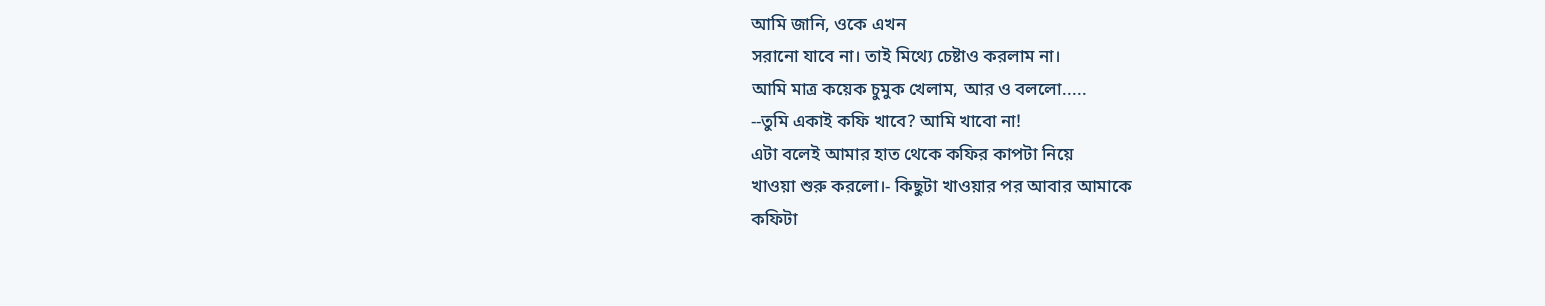আমি জানি, ওকে এখন
সরানো যাবে না। তাই মিথ্যে চেষ্টাও করলাম না।
আমি মাত্র কয়েক চুমুক খেলাম, আর ও বললো.....
--তুমি একাই কফি খাবে? আমি খাবো না!
এটা বলেই আমার হাত থেকে কফির কাপটা নিয়ে
খাওয়া শুরু করলো।- কিছুটা খাওয়ার পর আবার আমাকে
কফিটা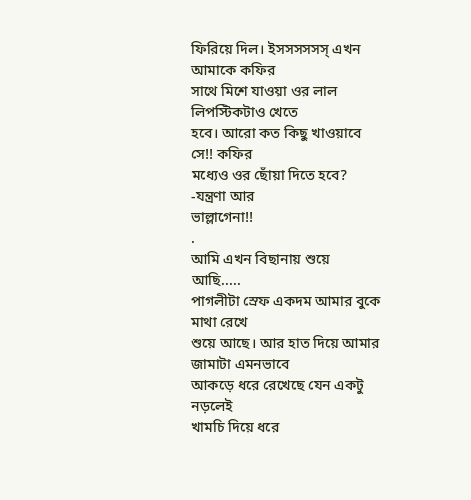ফিরিয়ে দিল। ইসসসসসস্ এখন আমাকে কফির
সাথে মিশে যাওয়া ওর লাল লিপস্টিকটাও খেতে
হবে। আরো কত কিছু খাওয়াবে সে!! কফির
মধ্যেও ওর ছোঁয়া দিতে হবে? -যন্ত্রণা আর
ভাল্লাগেনা!!
.
আমি এখন বিছানায় শুয়ে আছি.....
পাগলীটা স্রেফ একদম আমার বুকে মাথা রেখে
শুয়ে আছে। আর হাত দিয়ে আমার জামাটা এমনভাবে
আকড়ে ধরে রেখেছে যেন একটু নড়লেই
খামচি দিয়ে ধরে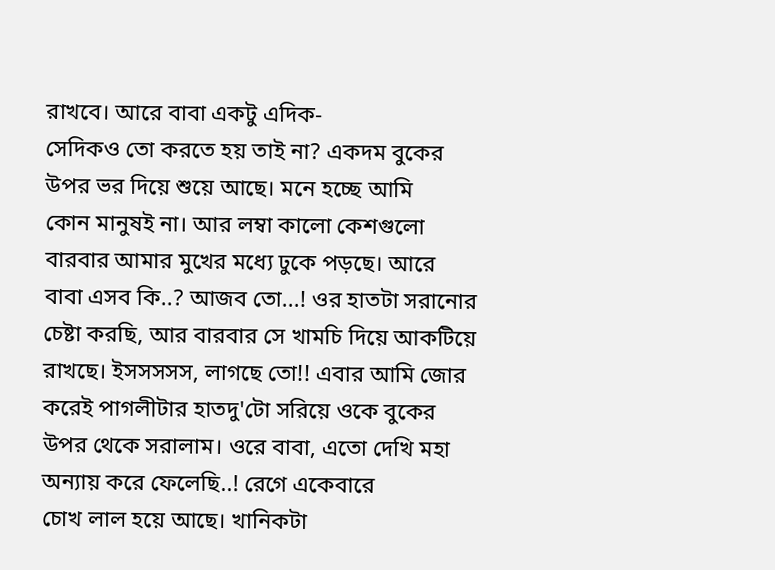রাখবে। আরে বাবা একটু এদিক-
সেদিকও তো করতে হয় তাই না? একদম বুকের
উপর ভর দিয়ে শুয়ে আছে। মনে হচ্ছে আমি
কোন মানুষই না। আর লম্বা কালো কেশগুলো
বারবার আমার মুখের মধ্যে ঢুকে পড়ছে। আরে
বাবা এসব কি..? আজব তো...! ওর হাতটা সরানোর
চেষ্টা করছি, আর বারবার সে খামচি দিয়ে আকটিয়ে
রাখছে। ইসসসসস, লাগছে তো!! এবার আমি জোর
করেই পাগলীটার হাতদু'টো সরিয়ে ওকে বুকের
উপর থেকে সরালাম। ওরে বাবা, এতো দেখি মহা
অন্যায় করে ফেলেছি..! রেগে একেবারে
চোখ লাল হয়ে আছে। খানিকটা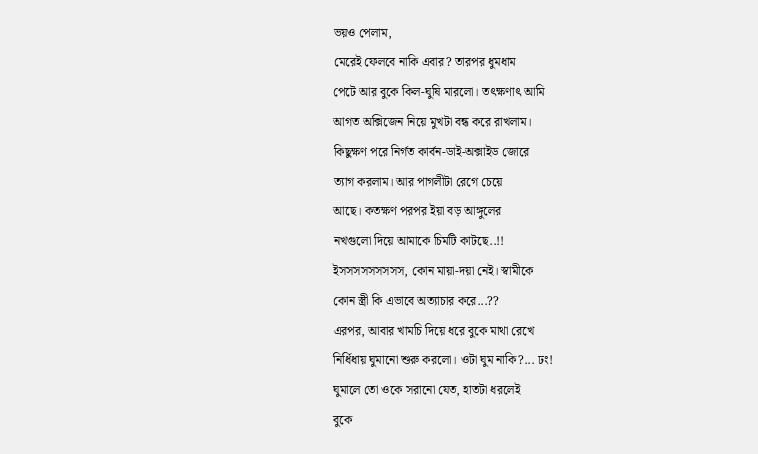ভয়ও পেলাম,
মেরেই ফেলবে নাকি এবার? তারপর ধুমধাম
পেটে আর বুকে কিল-ঘুষি মারলো। তৎক্ষণাৎ আমি
আগত অক্সিজেন নিয়ে মুখটা বন্ধ করে রাখলাম।
কিছুক্ষণ পরে নির্গত কার্বন-ডাই-অক্সাইড জোরে
ত্যাগ করলাম। আর পাগলীটা রেগে চেয়ে
আছে। কতক্ষণ পরপর ইয়া বড় আঙ্গুলের
নখগুলো দিয়ে আমাকে চিমটি কাটছে..!!
ইসসসসসসসসস, কোন মায়া-দয়া নেই। স্বামীকে
কোন স্ত্রী কি এভাবে অত্যাচার করে...??
এরপর, আবার খামচি দিয়ে ধরে বুকে মাথা রেখে
নির্ধিধায় ঘুমানো শুরু করলো। ওটা ঘুম নাকি?... ঢং!
ঘুমালে তো ওকে সরানো যেত, হাতটা ধরলেই
বুকে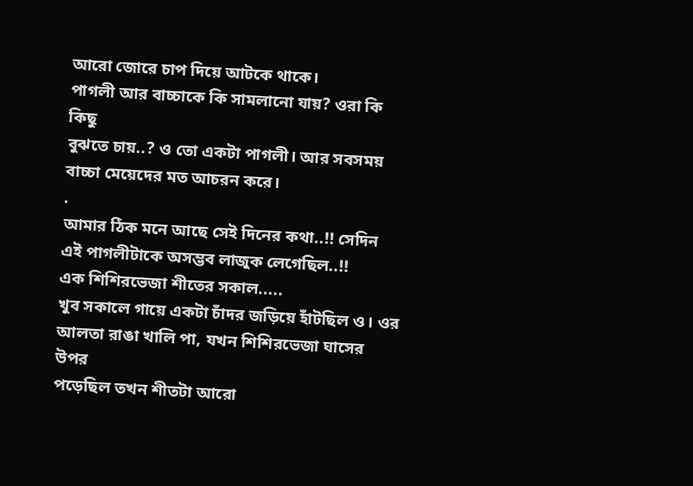আরো জোরে চাপ দিয়ে আটকে থাকে।
পাগলী আর বাচ্চাকে কি সামলানো যায়? ওরা কি কিছু
বুঝতে চায়..? ও তো একটা পাগলী। আর সবসময়
বাচ্চা মেয়েদের মত আচরন করে।
.
আমার ঠিক মনে আছে সেই দিনের কথা..!! সেদিন
এই পাগলীটাকে অসম্ভব লাজুক লেগেছিল..!!
এক শিশিরভেজা শীতের সকাল.....
খুব সকালে গায়ে একটা চাঁদর জড়িয়ে হাঁটছিল ও। ওর
আলতা রাঙা খালি পা, যখন শিশিরভেজা ঘাসের উপর
পড়েছিল তখন শীতটা আরো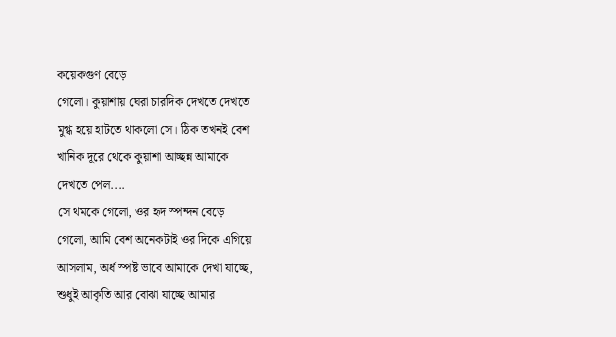কয়েকগুণ বেড়ে
গেলো। কুয়াশায় ঘেরা চারদিক দেখতে দেখতে
মুগ্ধ হয়ে হাটতে থাকলো সে। ঠিক তখনই বেশ
খানিক দূরে থেকে কুয়াশা আচ্ছন্ন আমাকে
দেখতে পেল....
সে থমকে গেলো, ওর হৃদ স্পন্দন বেড়ে
গেলো, আমি বেশ অনেকটাই ওর দিকে এগিয়ে
আসলাম, অর্ধ স্পষ্ট ভাবে আমাকে দেখা যাচ্ছে,
শুধুই আকৃতি আর বোঝা যাচ্ছে আমার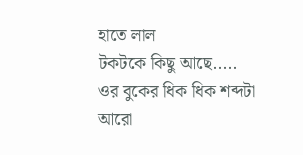হাতে লাল
টকটকে কিছু আছে.....
ওর বুকের ধিক ধিক শব্দটা আরো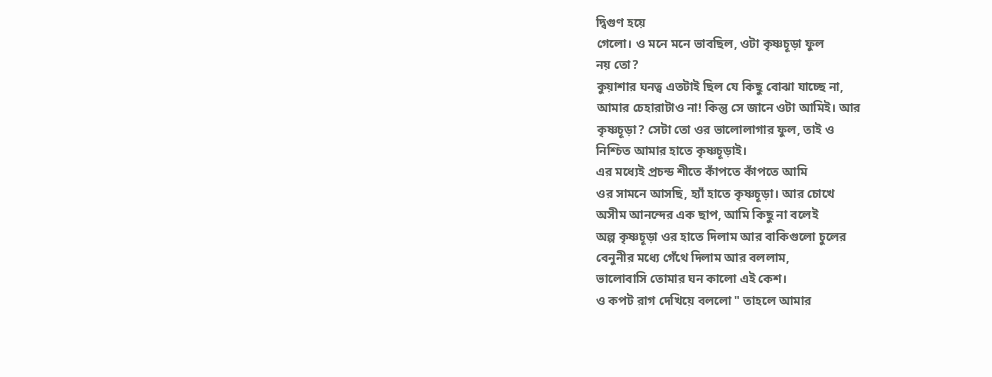দ্বিগুণ হয়ে
গেলো। ও মনে মনে ভাবছিল, ওটা কৃষ্ণচূড়া ফুল
নয় তো?
কুয়াশার ঘনত্ব এতটাই ছিল যে কিছু বোঝা যাচ্ছে না,
আমার চেহারাটাও না! কিন্তু সে জানে ওটা আমিই। আর
কৃষ্ণচূড়া? সেটা তো ওর ভালোলাগার ফুল, তাই ও
নিশ্চিত আমার হাতে কৃষ্ণচূড়াই।
এর মধ্যেই প্রচন্ড শীতে কাঁপতে কাঁপতে আমি
ওর সামনে আসছি, হ্যাঁ হাতে কৃষ্ণচূড়া। আর চোখে
অসীম আনন্দের এক ছাপ, আমি কিছু না বলেই
অল্প কৃষ্ণচূড়া ওর হাতে দিলাম আর বাকিগুলো চুলের
বেনুনীর মধ্যে গেঁথে দিলাম আর বললাম,
ভালোবাসি তোমার ঘন কালো এই কেশ।
ও কপট রাগ দেখিয়ে বললো " তাহলে আমার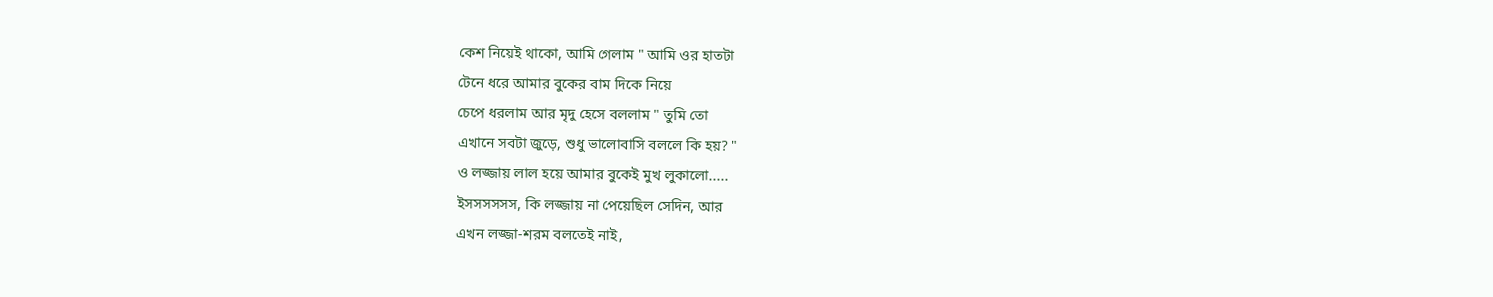কেশ নিয়েই থাকো, আমি গেলাম " আমি ওর হাতটা
টেনে ধরে আমার বুকের বাম দিকে নিয়ে
চেপে ধরলাম আর মৃদু হেসে বললাম " তুমি তো
এখানে সবটা জুড়ে, শুধু ভালোবাসি বললে কি হয়? "
ও লজ্জায় লাল হয়ে আমার বুকেই মুখ লুকালো.....
ইসসসসসস, কি লজ্জায় না পেয়েছিল সেদিন, আর
এখন লজ্জা-শরম বলতেই নাই,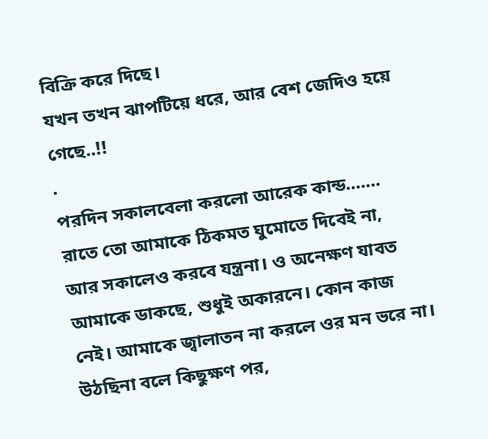বিক্রি করে দিছে।
যখন তখন ঝাপটিয়ে ধরে, আর বেশ জেদিও হয়ে
গেছে..!!
.
পরদিন সকালবেলা করলো আরেক কান্ড.......
রাতে তো আমাকে ঠিকমত ঘুমোতে দিবেই না,
আর সকালেও করবে যন্ত্রনা। ও অনেক্ষণ যাবত
আমাকে ডাকছে, শুধুই অকারনে। কোন কাজ
নেই। আমাকে জ্বালাতন না করলে ওর মন ভরে না।
উঠছিনা বলে কিছুক্ষণ পর,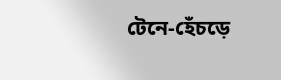টেনে-হেঁচড়ে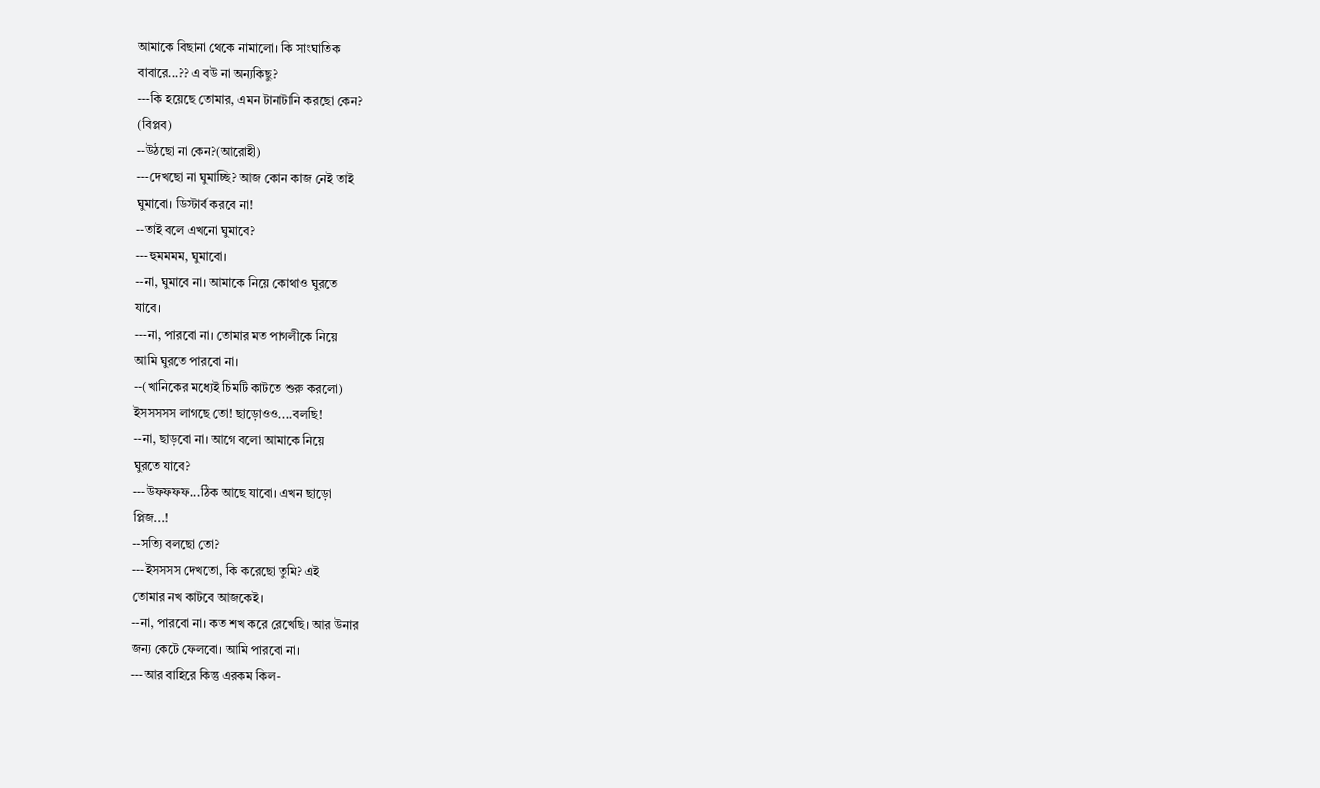আমাকে বিছানা থেকে নামালো। কি সাংঘাতিক
বাবারে...?? এ বউ না অন্যকিছু?
---কি হয়েছে তোমার, এমন টানাটানি করছো কেন?
(বিপ্লব)
--উঠছো না কেন?(আরোহী)
---দেখছো না ঘুমাচ্ছি? আজ কোন কাজ নেই তাই
ঘুমাবো। ডিস্টার্ব করবে না!
--তাই বলে এখনো ঘুমাবে?
---হুমমমম, ঘুমাবো।
--না, ঘুমাবে না। আমাকে নিয়ে কোথাও ঘুরতে
যাবে।
---না, পারবো না। তোমার মত পাগলীকে নিয়ে
আমি ঘুরতে পারবো না।
--(খানিকের মধ্যেই চিমটি কাটতে শুরু করলো)
ইসসসসস লাগছে তো! ছাড়োওও....বলছি!
--না, ছাড়বো না। আগে বলো আমাকে নিয়ে
ঘুরতে যাবে?
---উফফফফ...ঠিক আছে যাবো। এখন ছাড়ো
প্লিজ...!
--সত্যি বলছো তো?
---ইসসসস দেখতো, কি করেছো তুমি? এই
তোমার নখ কাটবে আজকেই।
--না, পারবো না। কত শখ করে রেখেছি। আর উনার
জন্য কেটে ফেলবো। আমি পারবো না।
---আর বাহিরে কিন্তু এরকম কিল-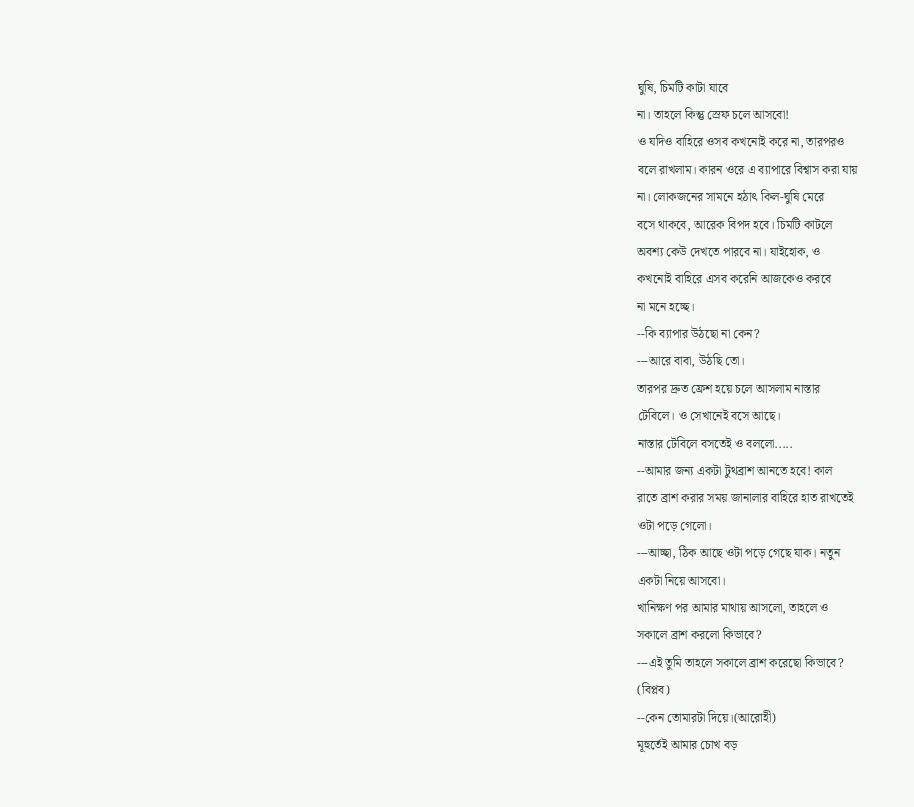ঘুষি, চিমটি কাটা যাবে
না। তাহলে কিন্তু স্রেফ চলে আসবো!
ও যদিও বাহিরে ওসব কখনোই করে না, তারপরও
বলে রাখলাম। কারন ওরে এ ব্যাপারে বিশ্বাস করা যায়
না। লোকজনের সামনে হঠাৎ কিল-ঘুষি মেরে
বসে থাকবে, আরেক বিপদ হবে। চিমটি কাটলে
অবশ্য কেউ দেখতে পারবে না। যাইহোক, ও
কখনোই বাহিরে এসব করেনি আজকেও করবে
না মনে হচ্ছে।
--কি ব্যাপার উঠছো না কেন?
---আরে বাবা, উঠছি তো।
তারপর দ্রুত ফ্রেশ হয়ে চলে আসলাম নাস্তার
টেবিলে। ও সেখানেই বসে আছে।
নাস্তার টেবিলে বসতেই ও বললো.....
--আমার জন্য একটা টুথব্রাশ আনতে হবে! কাল
রাতে ব্রাশ করার সময় জানালার বাহিরে হাত রাখতেই
ওটা পড়ে গেলো।
---আচ্ছা, ঠিক আছে ওটা পড়ে গেছে যাক। নতুন
একটা নিয়ে আসবো।
খানিক্ষণ পর আমার মাথায় আসলো, তাহলে ও
সকালে ব্রাশ করলো কিভাবে?
---এই তুমি তাহলে সকালে ব্রাশ করেছো কিভাবে?
(বিপ্লব)
--কেন তোমারটা দিয়ে।(আরোহী)
মূহুর্তেই আমার চোখ বড়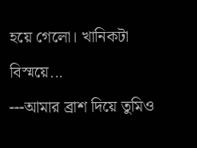হয়ে গেলো। খানিকটা
বিস্ময়ে...
---আমার ব্রাশ দিয়ে তুমিও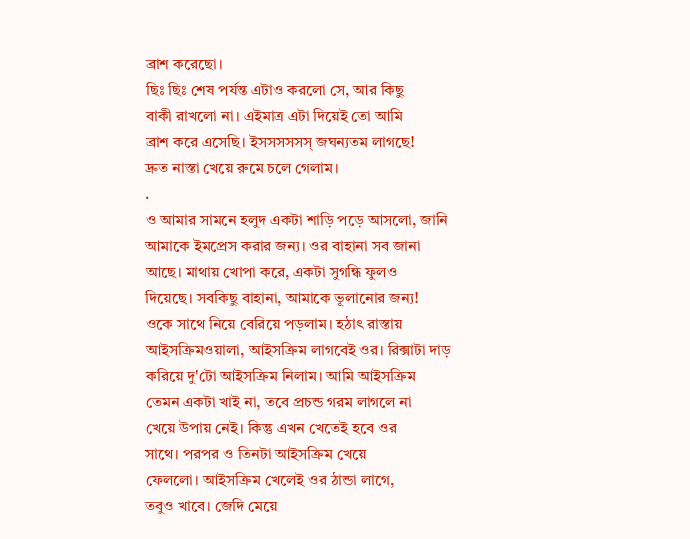ব্রাশ করেছো।
ছিঃ ছিঃ শেষ পর্যন্ত এটাও করলো সে, আর কিছু
বাকী রাখলো না। এইমাত্র এটা দিয়েই তো আমি
ব্রাশ করে এসেছি। ইসসসসসস্ জঘন্যতম লাগছে!
দ্রুত নাস্তা খেয়ে রুমে চলে গেলাম।
.
ও আমার সামনে হলুদ একটা শাড়ি পড়ে আসলো, জানি
আমাকে ইমপ্রেস করার জন্য। ওর বাহানা সব জানা
আছে। মাথায় খোপা করে, একটা সুগন্ধি ফুলও
দিয়েছে। সবকিছু বাহানা, আমাকে ভূলানোর জন্য!
ওকে সাথে নিয়ে বেরিয়ে পড়লাম। হঠাৎ রাস্তায়
আইসক্রিমওয়ালা, আইসক্রিম লাগবেই ওর। রিক্সাটা দাড়
করিয়ে দু'টো আইসক্রিম নিলাম। আমি আইসক্রিম
তেমন একটা খাই না, তবে প্রচন্ড গরম লাগলে না
খেয়ে উপায় নেই। কিন্তু এখন খেতেই হবে ওর
সাথে। পরপর ও তিনটা আইসক্রিম খেয়ে
ফেললো। আইসক্রিম খেলেই ওর ঠান্ডা লাগে,
তবুও খাবে। জেদি মেয়ে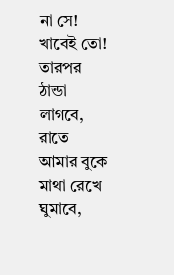না সে! খাবেই তো!
তারপর ঠান্ডা লাগবে, রাতে আমার বুকে মাথা রেখে
ঘুমাবে,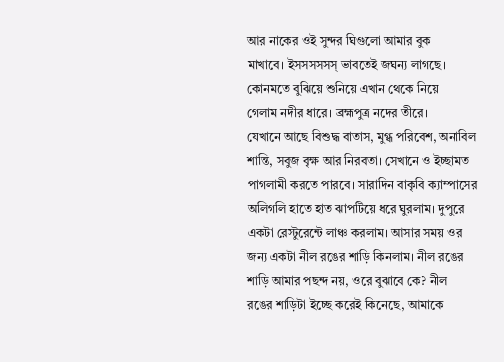আর নাকের ওই সুন্দর ঘিগুলো আমার বুক
মাখাবে। ইসসসসসস্ ভাবতেই জঘন্য লাগছে।
কোনমতে বুঝিয়ে শুনিয়ে এখান থেকে নিয়ে
গেলাম নদীর ধারে। ব্রহ্মপুত্র নদের তীরে।
যেখানে আছে বিশুদ্ধ বাতাস, মুগ্ধ পরিবেশ, অনাবিল
শান্তি, সবুজ বৃক্ষ আর নিরবতা। সেখানে ও ইচ্ছামত
পাগলামী করতে পারবে। সারাদিন বাকৃবি ক্যাম্পাসের
অলিগলি হাতে হাত ঝাপটিয়ে ধরে ঘুরলাম। দুপুরে
একটা রেস্টুরেন্টে লাঞ্চ করলাম। আসার সময় ওর
জন্য একটা নীল রঙের শাড়ি কিনলাম। নীল রঙের
শাড়ি আমার পছন্দ নয়, ওরে বুঝাবে কে? নীল
রঙের শাড়িটা ইচ্ছে করেই কিনেছে, আমাকে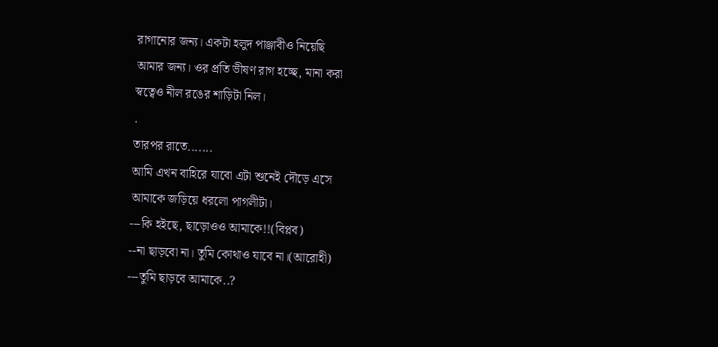রাগানোর জন্য। একটা হলুদ পাঞ্জাবীও নিয়েছি
আমার জন্য। ওর প্রতি ভীষণ রাগ হচ্ছে, মানা করা
স্বত্বেও নীল রঙের শাড়িটা নিল।
.
তারপর রাতে.......
আমি এখন বাহিরে যাবো এটা শুনেই দৌড়ে এসে
আমাকে জড়িয়ে ধরলো পাগলীটা।
---কি হইছে, ছাড়োওও আমাকে!!(বিপ্লব)
--না ছাড়বো না। তুমি কোথাও যাবে না।(আরোহী)
---তুমি ছাড়বে আমাকে..?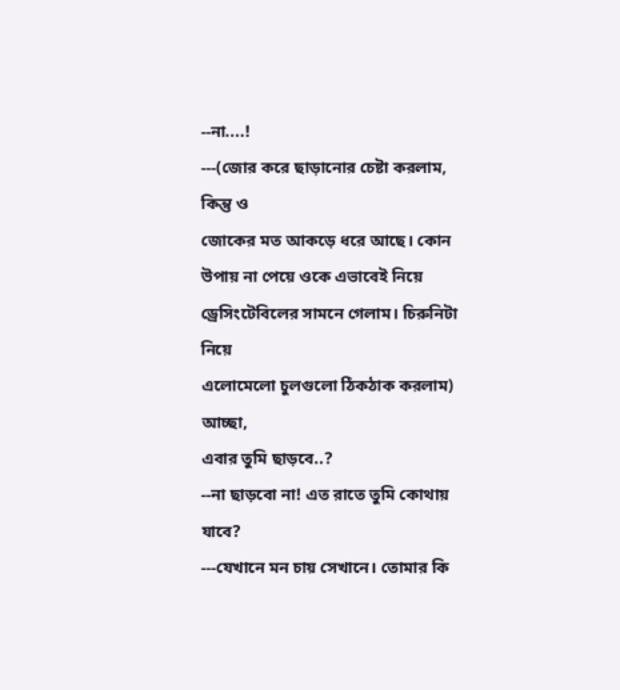--না....!
---(জোর করে ছাড়ানোর চেষ্টা করলাম, কিন্তু ও
জোকের মত আকড়ে ধরে আছে। কোন
উপায় না পেয়ে ওকে এভাবেই নিয়ে
ড্রেসিংটেবিলের সামনে গেলাম। চিরুনিটা নিয়ে
এলোমেলো চুলগুলো ঠিকঠাক করলাম) আচ্ছা,
এবার তুমি ছাড়বে..?
--না ছাড়বো না! এত রাতে তুমি কোথায় যাবে?
---যেখানে মন চায় সেখানে। তোমার কি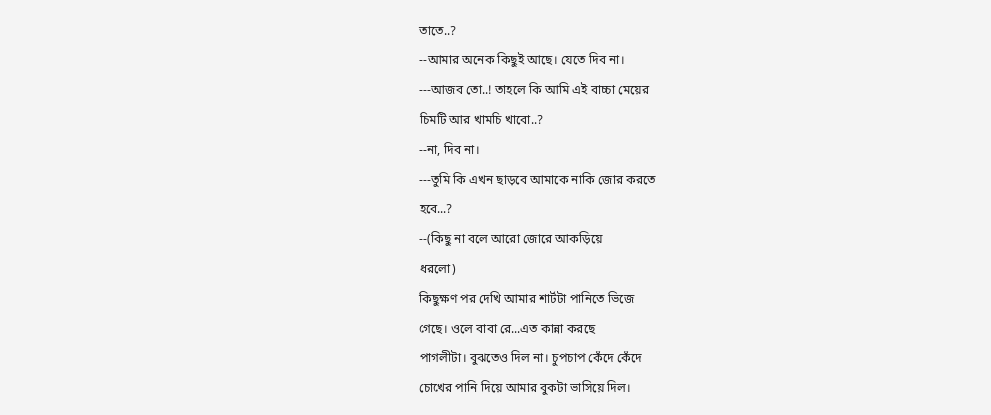তাতে..?
--আমার অনেক কিছুই আছে। যেতে দিব না।
---আজব তো..! তাহলে কি আমি এই বাচ্চা মেয়ের
চিমটি আর খামচি খাবো..?
--না, দিব না।
---তুমি কি এখন ছাড়বে আমাকে নাকি জোর করতে
হবে...?
--(কিছু না বলে আরো জোরে আকড়িয়ে
ধরলো)
কিছুক্ষণ পর দেখি আমার শার্টটা পানিতে ভিজে
গেছে। ওলে বাবা রে...এত কান্না করছে
পাগলীটা। বুঝতেও দিল না। চুপচাপ কেঁদে কেঁদে
চোখের পানি দিয়ে আমার বুকটা ভাসিয়ে দিল।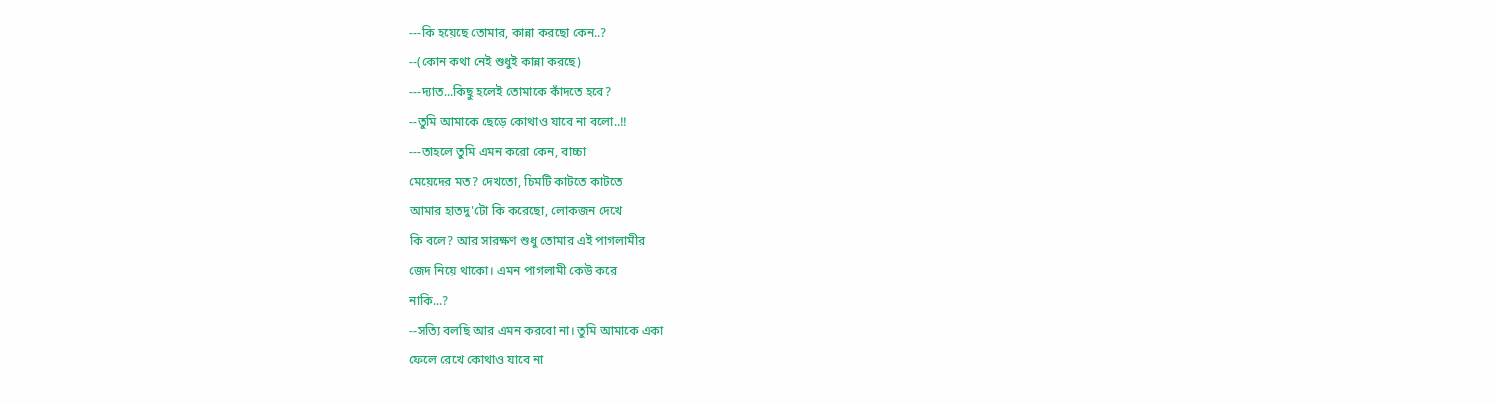---কি হয়েছে তোমার, কান্না করছো কেন..?
--(কোন কথা নেই শুধুই কান্না করছে)
---দ্যাত...কিছু হলেই তোমাকে কাঁদতে হবে?
--তুমি আমাকে ছেড়ে কোথাও যাবে না বলো..!!
---তাহলে তুমি এমন করো কেন, বাচ্চা
মেয়েদের মত? দেখতো, চিমটি কাটতে কাটতে
আমার হাতদু'টো কি করেছো, লোকজন দেখে
কি বলে? আর সারক্ষণ শুধু তোমার এই পাগলামীর
জেদ নিয়ে থাকো। এমন পাগলামী কেউ করে
নাকি...?
--সত্যি বলছি আর এমন করবো না। তুমি আমাকে একা
ফেলে রেখে কোথাও যাবে না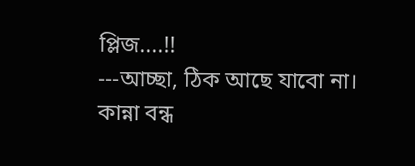প্লিজ....!!
---আচ্ছা, ঠিক আছে যাবো না। কান্না বন্ধ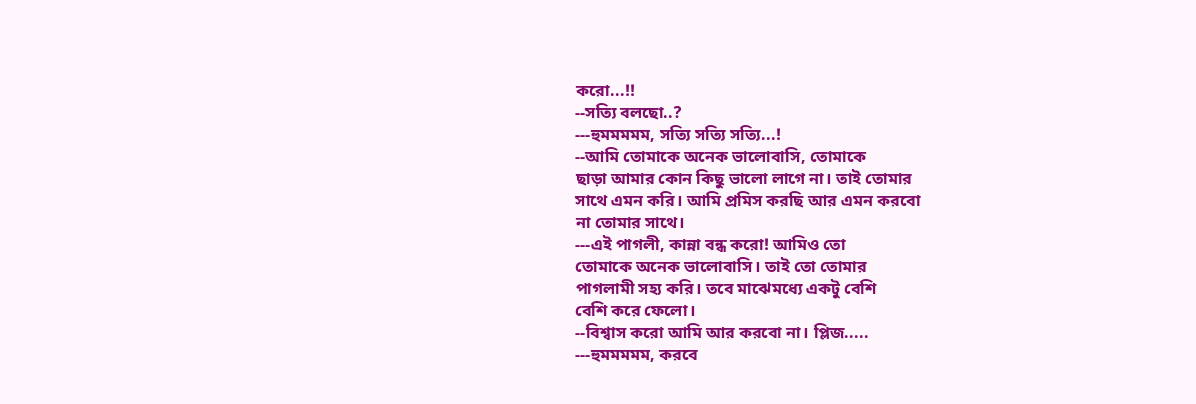করো...!!
--সত্যি বলছো..?
---হুমমমমম, সত্যি সত্যি সত্যি...!
--আমি তোমাকে অনেক ভালোবাসি, তোমাকে
ছাড়া আমার কোন কিছু ভালো লাগে না। তাই তোমার
সাথে এমন করি। আমি প্রমিস করছি আর এমন করবো
না তোমার সাথে।
---এই পাগলী, কান্না বন্ধ করো! আমিও তো
তোমাকে অনেক ভালোবাসি। তাই তো তোমার
পাগলামী সহ্য করি। তবে মাঝেমধ্যে একটু বেশি
বেশি করে ফেলো।
--বিশ্বাস করো আমি আর করবো না। প্লিজ.....
---হুমমমমম, করবে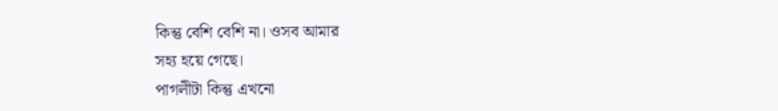কিন্তু বেশি বেশি না। ওসব আমার
সহ্য হয়ে গেছে।
পাগলীটা কিন্তু এখনো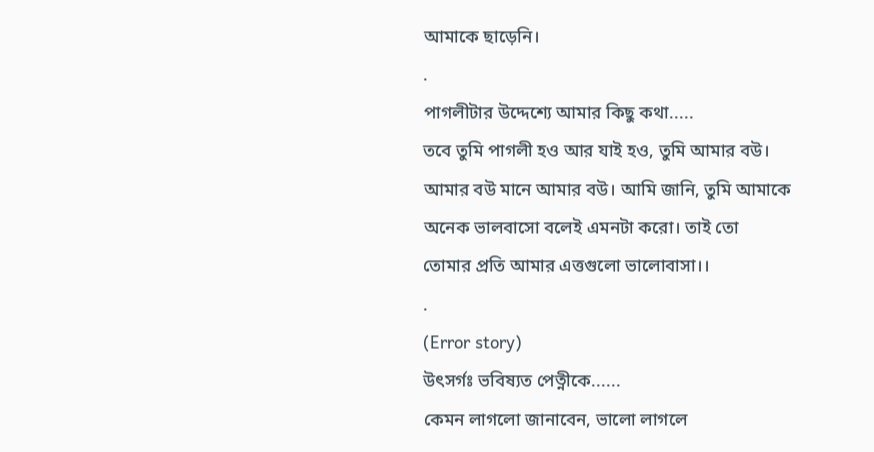আমাকে ছাড়েনি।
.
পাগলীটার উদ্দেশ্যে আমার কিছু কথা.....
তবে তুমি পাগলী হও আর যাই হও, তুমি আমার বউ।
আমার বউ মানে আমার বউ। আমি জানি, তুমি আমাকে
অনেক ভালবাসো বলেই এমনটা করো। তাই তো
তোমার প্রতি আমার এত্তগুলো ভালোবাসা।।
.
(Error story)
উৎসর্গঃ ভবিষ্যত পেত্নীকে......
কেমন লাগলো জানাবেন, ভালো লাগলে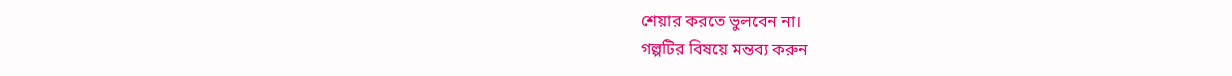শেয়ার করতে ভুলবেন না।
গল্পটির বিষয়ে মন্তব্য করুন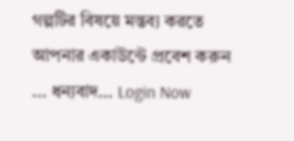গল্পটির বিষয়ে মন্তব্য করতে আপনার একাউন্টে প্রবেশ করুন ... ধন্যবাদ... Login Now